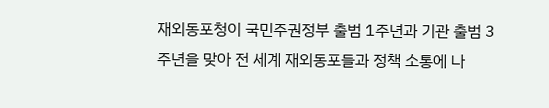재외동포청이 국민주권정부 출범 1주년과 기관 출범 3주년을 맞아 전 세계 재외동포들과 정책 소통에 나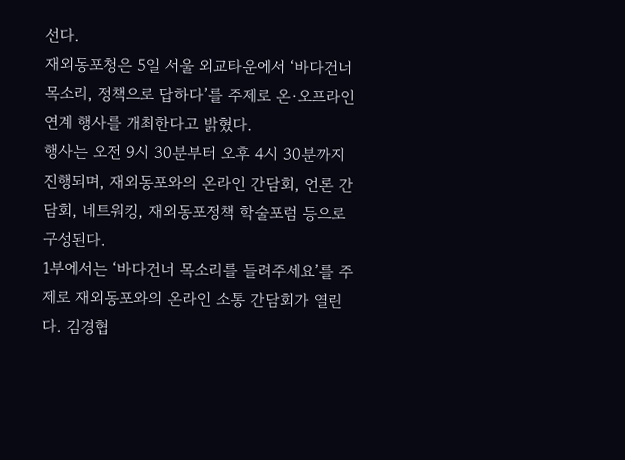선다.
재외동포청은 5일 서울 외교타운에서 ‘바다건너 목소리, 정책으로 답하다’를 주제로 온·오프라인 연계 행사를 개최한다고 밝혔다.
행사는 오전 9시 30분부터 오후 4시 30분까지 진행되며, 재외동포와의 온라인 간담회, 언론 간담회, 네트워킹, 재외동포정책 학술포럼 등으로 구성된다.
1부에서는 ‘바다건너 목소리를 들려주세요’를 주제로 재외동포와의 온라인 소통 간담회가 열린다. 김경협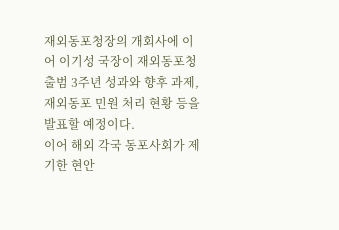재외동포청장의 개회사에 이어 이기성 국장이 재외동포청 출범 3주년 성과와 향후 과제, 재외동포 민원 처리 현황 등을 발표할 예정이다.
이어 해외 각국 동포사회가 제기한 현안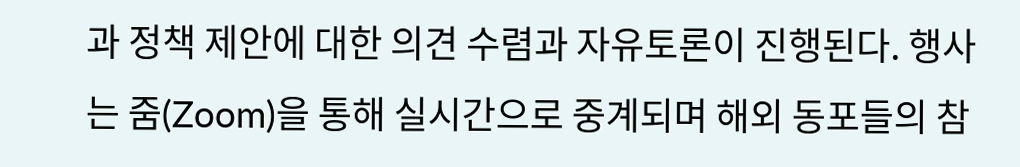과 정책 제안에 대한 의견 수렴과 자유토론이 진행된다. 행사는 줌(Zoom)을 통해 실시간으로 중계되며 해외 동포들의 참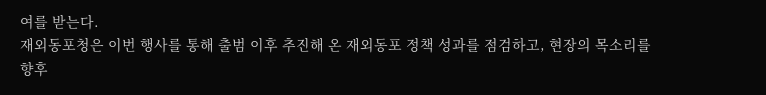여를 받는다.
재외동포청은 이번 행사를 통해 출범 이후 추진해 온 재외동포 정책 성과를 점검하고, 현장의 목소리를 향후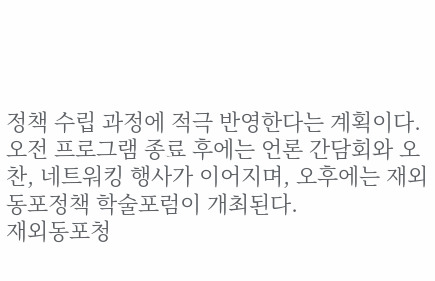정책 수립 과정에 적극 반영한다는 계획이다.
오전 프로그램 종료 후에는 언론 간담회와 오찬, 네트워킹 행사가 이어지며, 오후에는 재외동포정책 학술포럼이 개최된다.
재외동포청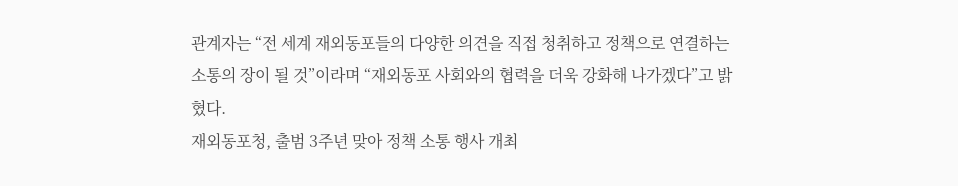관계자는 “전 세계 재외동포들의 다양한 의견을 직접 청취하고 정책으로 연결하는 소통의 장이 될 것”이라며 “재외동포 사회와의 협력을 더욱 강화해 나가겠다”고 밝혔다.
재외동포청, 출범 3주년 맞아 정책 소통 행사 개최